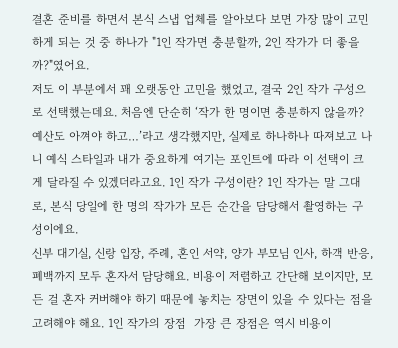결혼 준비를 하면서 본식 스냅 업체를 알아보다 보면 가장 많이 고민하게 되는 것 중 하나가 "1인 작가면 충분할까, 2인 작가가 더 좋을까?"였어요.
저도 이 부분에서 꽤 오랫동안 고민을 했었고, 결국 2인 작가 구성으로 선택했는데요. 처음엔 단순히 ‘작가 한 명이면 충분하지 않을까?
예산도 아껴야 하고…’라고 생각했지만, 실제로 하나하나 따져보고 나니 예식 스타일과 내가 중요하게 여기는 포인트에 따라 이 선택이 크게 달라질 수 있겠더라고요. 1인 작가 구성이란? 1인 작가는 말 그대로, 본식 당일에 한 명의 작가가 모든 순간을 담당해서 촬영하는 구성이에요.
신부 대기실, 신랑 입장, 주례, 혼인 서약, 양가 부모님 인사, 하객 반응, 폐백까지 모두 혼자서 담당해요. 비용이 저렴하고 간단해 보이지만, 모든 걸 혼자 커버해야 하기 때문에 놓치는 장면이 있을 수 있다는 점을 고려해야 해요. 1인 작가의 장점  가장 큰 장점은 역시 비용이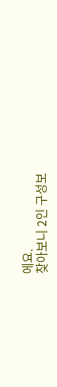에요.
찾아보니 2인 구성보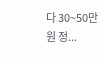다 30~50만 원 정...